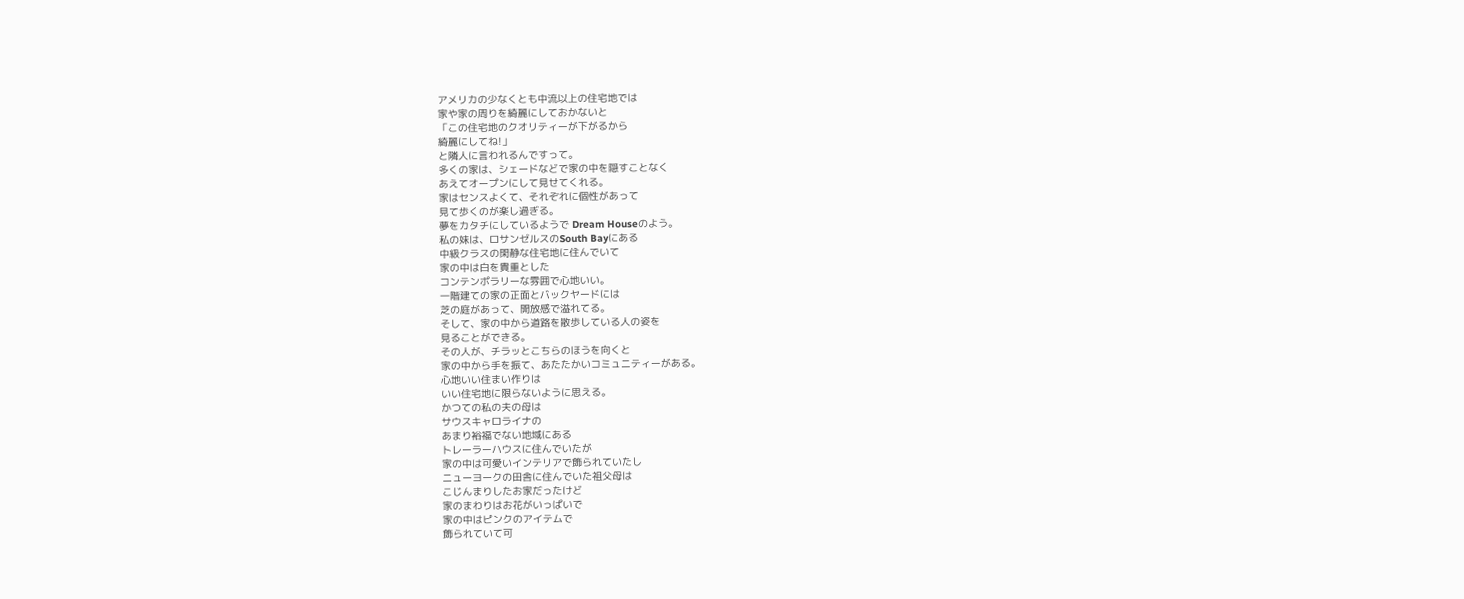アメリカの少なくとも中流以上の住宅地では
家や家の周りを綺麗にしておかないと
「この住宅地のクオリティーが下がるから
綺麗にしてね!」
と隣人に言われるんですって。
多くの家は、シェードなどで家の中を隠すことなく
あえてオープンにして見せてくれる。
家はセンスよくて、それぞれに個性があって
見て歩くのが楽し過ぎる。
夢をカタチにしているようで Dream Houseのよう。
私の妹は、ロサンゼルスのSouth Bayにある
中級クラスの閑静な住宅地に住んでいて
家の中は白を貴重とした
コンテンポラリーな雰囲で心地いい。
一階建ての家の正面とバックヤードには
芝の庭があって、開放感で溢れてる。
そして、家の中から道路を散歩している人の姿を
見ることができる。
その人が、チラッとこちらのほうを向くと
家の中から手を振て、あたたかいコミュニティーがある。
心地いい住まい作りは
いい住宅地に限らないように思える。
かつての私の夫の母は
サウスキャロライナの
あまり裕福でない地域にある
トレーラーハウスに住んでいたが
家の中は可愛いインテリアで飾られていたし
ニューヨークの田舎に住んでいた祖父母は
こじんまりしたお家だったけど
家のまわりはお花がいっぱいで
家の中はピンクのアイテムで
飾られていて可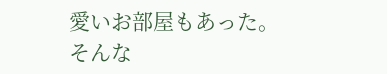愛いお部屋もあった。
そんな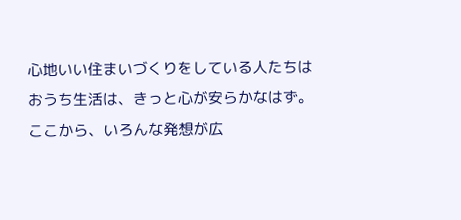心地いい住まいづくりをしている人たちは
おうち生活は、きっと心が安らかなはず。
ここから、いろんな発想が広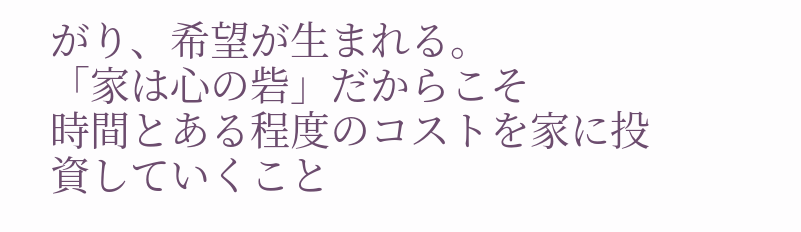がり、希望が生まれる。
「家は心の砦」だからこそ
時間とある程度のコストを家に投資していくこと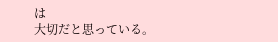は
大切だと思っている。